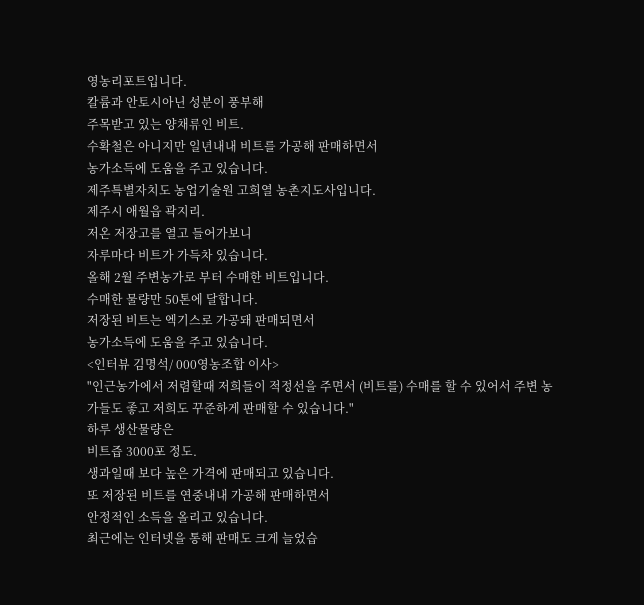영농리포트입니다.
칼륨과 안토시아닌 성분이 풍부해
주목받고 있는 양채류인 비트.
수확철은 아니지만 일년내내 비트를 가공해 판매하면서
농가소득에 도움을 주고 있습니다.
제주특별자치도 농업기술원 고희열 농촌지도사입니다.
제주시 애월읍 곽지리.
저온 저장고를 열고 들어가보니
자루마다 비트가 가득차 있습니다.
올해 2월 주변농가로 부터 수매한 비트입니다.
수매한 물량만 50톤에 달합니다.
저장된 비트는 엑기스로 가공돼 판매되면서
농가소득에 도움을 주고 있습니다.
<인터뷰 김명석/ 000영농조합 이사>
"인근농가에서 저렴할때 저희들이 적정선을 주면서 (비트를) 수매를 할 수 있어서 주변 농가들도 좋고 저희도 꾸준하게 판매할 수 있습니다."
하루 생산물량은
비트즙 3000포 정도.
생과일때 보다 높은 가격에 판매되고 있습니다.
또 저장된 비트를 연중내내 가공해 판매하면서
안정적인 소득을 올리고 있습니다.
최근에는 인터넷을 통해 판매도 크게 늘었습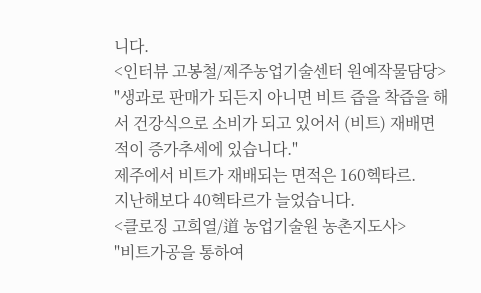니다.
<인터뷰 고봉철/제주농업기술센터 원예작물담당>
"생과로 판매가 되든지 아니면 비트 즙을 착즙을 해서 건강식으로 소비가 되고 있어서 (비트) 재배면적이 증가추세에 있습니다."
제주에서 비트가 재배되는 면적은 160헥타르.
지난해보다 40헥타르가 늘었습니다.
<클로징 고희열/道 농업기술원 농촌지도사>
"비트가공을 통하여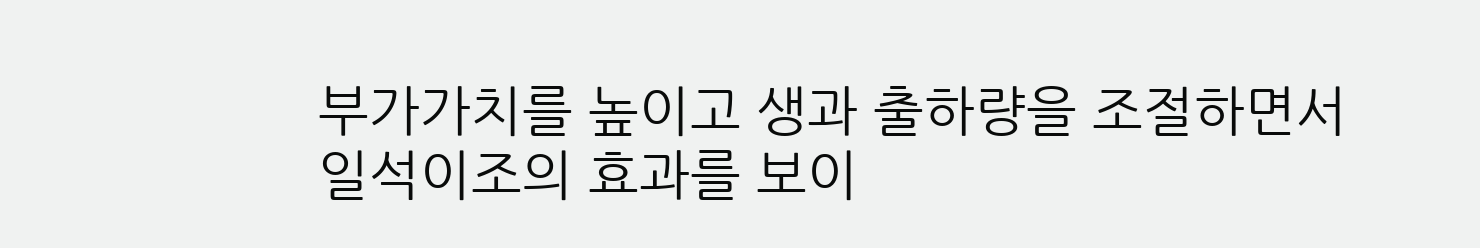부가가치를 높이고 생과 출하량을 조절하면서
일석이조의 효과를 보이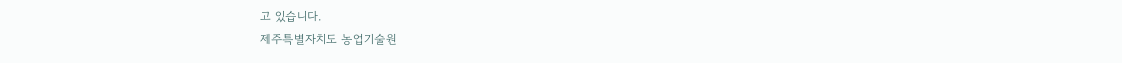고 있습니다.
제주특별자치도 농업기술원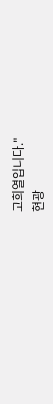고희열입니다."
현광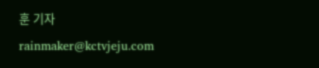훈 기자
rainmaker@kctvjeju.com